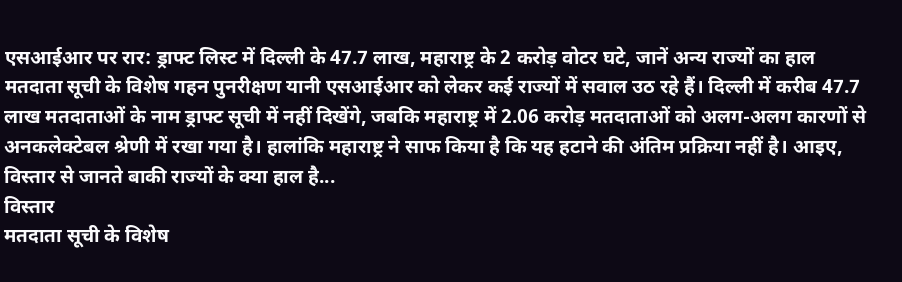एसआईआर पर रार: ड्राफ्ट लिस्ट में दिल्ली के 47.7 लाख, महाराष्ट्र के 2 करोड़ वोटर घटे, जानें अन्य राज्यों का हाल
मतदाता सूची के विशेष गहन पुनरीक्षण यानी एसआईआर को लेकर कई राज्यों में सवाल उठ रहे हैं। दिल्ली में करीब 47.7 लाख मतदाताओं के नाम ड्राफ्ट सूची में नहीं दिखेंगे, जबकि महाराष्ट्र में 2.06 करोड़ मतदाताओं को अलग-अलग कारणों से अनकलेक्टेबल श्रेणी में रखा गया है। हालांकि महाराष्ट्र ने साफ किया है कि यह हटाने की अंतिम प्रक्रिया नहीं है। आइए, विस्तार से जानते बाकी राज्यों के क्या हाल है...
विस्तार
मतदाता सूची के विशेष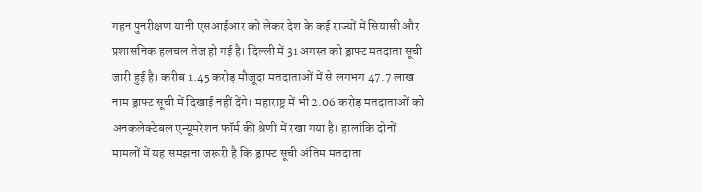गहन पुनरीक्षण यानी एसआईआर को लेकर देश के कई राज्यों में सियासी और प्रशासनिक हलचल तेज हो गई है। दिल्ली में 31 अगस्त को ड्राफ्ट मतदाता सूची जारी हुई है। करीब 1.45 करोड़ मौजूदा मतदाताओं में से लगभग 47.7 लाख नाम ड्राफ्ट सूची में दिखाई नहीं देंगे। महाराष्ट्र में भी 2.06 करोड़ मतदाताओं को अनकलेक्टेबल एन्यूमरेशन फॉर्म की श्रेणी में रखा गया है। हालांकि दोनों मामलों में यह समझना जरूरी है कि ड्राफ्ट सूची अंतिम मतदाता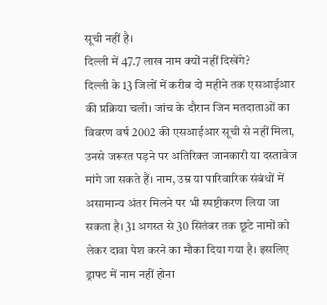सूची नहीं है।
दिल्ली में 47.7 लाख नाम क्यों नहीं दिखेंगे?
दिल्ली के 13 जिलों में करीब दो महीने तक एसआईआर की प्रक्रिया चली। जांच के दौरान जिन मतदाताओं का विवरण वर्ष 2002 की एसआईआर सूची से नहीं मिला, उनसे जरूरत पड़ने पर अतिरिक्त जानकारी या दस्तावेज मांगे जा सकते हैं। नाम, उम्र या पारिवारिक संबंधों में असामान्य अंतर मिलने पर भी स्पष्टीकरण लिया जा सकता है। 31 अगस्त से 30 सितंबर तक छूटे नामों को लेकर दावा पेश करने का मौका दिया गया है। इसलिए ड्राफ्ट में नाम नहीं होना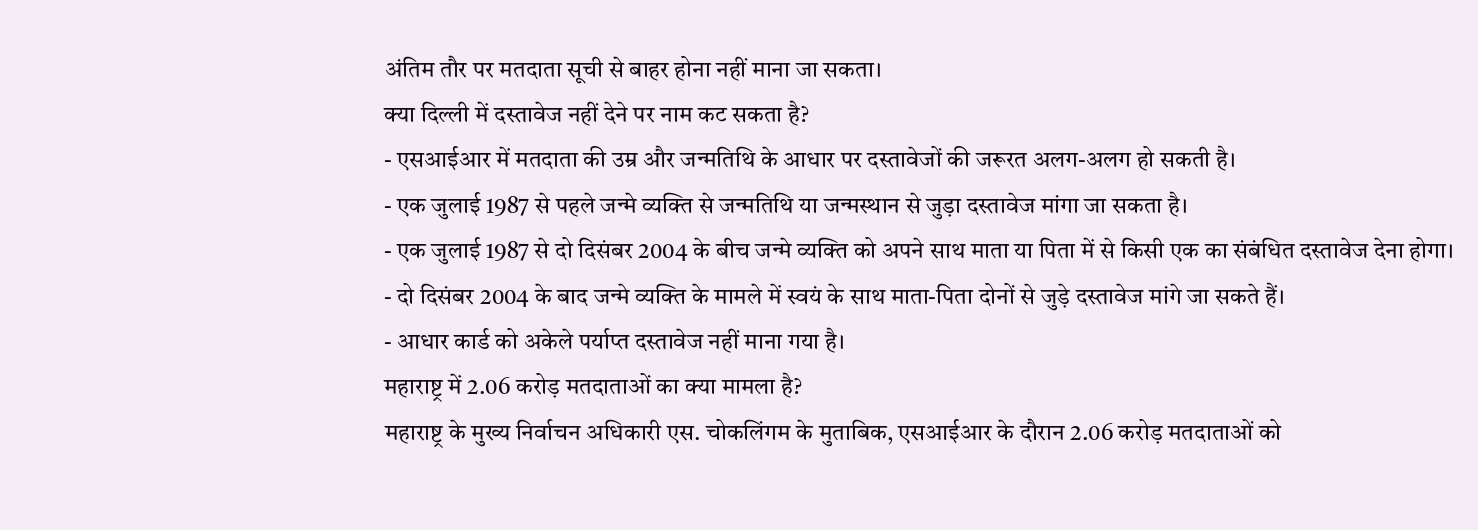अंतिम तौर पर मतदाता सूची से बाहर होना नहीं माना जा सकता।
क्या दिल्ली में दस्तावेज नहीं देने पर नाम कट सकता है?
- एसआईआर में मतदाता की उम्र और जन्मतिथि के आधार पर दस्तावेजों की जरूरत अलग-अलग हो सकती है।
- एक जुलाई 1987 से पहले जन्मे व्यक्ति से जन्मतिथि या जन्मस्थान से जुड़ा दस्तावेज मांगा जा सकता है।
- एक जुलाई 1987 से दो दिसंबर 2004 के बीच जन्मे व्यक्ति को अपने साथ माता या पिता में से किसी एक का संबंधित दस्तावेज देना होगा।
- दो दिसंबर 2004 के बाद जन्मे व्यक्ति के मामले में स्वयं के साथ माता-पिता दोनों से जुड़े दस्तावेज मांगे जा सकते हैं।
- आधार कार्ड को अकेले पर्याप्त दस्तावेज नहीं माना गया है।
महाराष्ट्र में 2.06 करोड़ मतदाताओं का क्या मामला है?
महाराष्ट्र के मुख्य निर्वाचन अधिकारी एस. चोकलिंगम के मुताबिक, एसआईआर के दौरान 2.06 करोड़ मतदाताओं को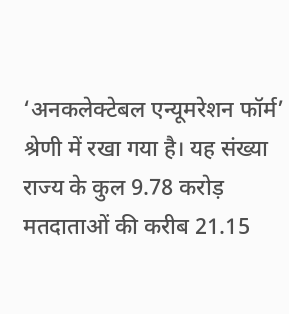‘अनकलेक्टेबल एन्यूमरेशन फॉर्म’ श्रेणी में रखा गया है। यह संख्या राज्य के कुल 9.78 करोड़ मतदाताओं की करीब 21.15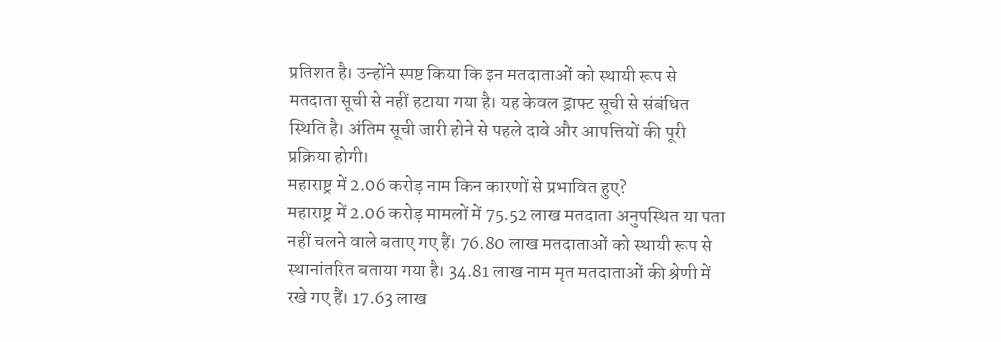प्रतिशत है। उन्होंने स्पष्ट किया कि इन मतदाताओं को स्थायी रूप से मतदाता सूची से नहीं हटाया गया है। यह केवल ड्राफ्ट सूची से संबंधित स्थिति है। अंतिम सूची जारी होने से पहले दावे और आपत्तियों की पूरी प्रक्रिया होगी।
महाराष्ट्र में 2.06 करोड़ नाम किन कारणों से प्रभावित हुए?
महाराष्ट्र में 2.06 करोड़ मामलों में 75.52 लाख मतदाता अनुपस्थित या पता नहीं चलने वाले बताए गए हैं। 76.80 लाख मतदाताओं को स्थायी रूप से स्थानांतरित बताया गया है। 34.81 लाख नाम मृत मतदाताओं की श्रेणी में रखे गए हैं। 17.63 लाख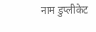नाम डुप्लीकेट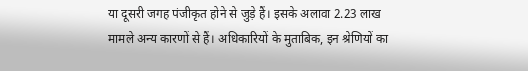या दूसरी जगह पंजीकृत होने से जुड़े हैं। इसके अलावा 2.23 लाख मामले अन्य कारणों से हैं। अधिकारियों के मुताबिक, इन श्रेणियों का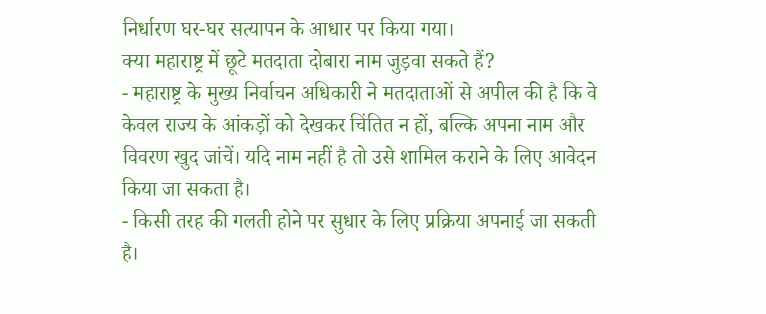निर्धारण घर-घर सत्यापन के आधार पर किया गया।
क्या महाराष्ट्र में छूटे मतदाता दोबारा नाम जुड़वा सकते हैं?
- महाराष्ट्र के मुख्य निर्वाचन अधिकारी ने मतदाताओं से अपील की है कि वे केवल राज्य के आंकड़ों को देखकर चिंतित न हों, बल्कि अपना नाम और विवरण खुद जांचें। यदि नाम नहीं है तो उसे शामिल कराने के लिए आवेदन किया जा सकता है।
- किसी तरह की गलती होने पर सुधार के लिए प्रक्रिया अपनाई जा सकती है।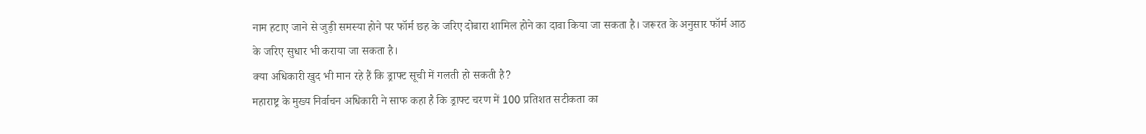नाम हटाए जाने से जुड़ी समस्या होने पर फॉर्म छह के जरिए दोबारा शामिल होने का दावा किया जा सकता है। जरूरत के अनुसार फॉर्म आठ के जरिए सुधार भी कराया जा सकता है।
क्या अधिकारी खुद भी मान रहे हैं कि ड्राफ्ट सूची में गलती हो सकती है?
महाराष्ट्र के मुख्य निर्वाचन अधिकारी ने साफ कहा है कि ड्राफ्ट चरण में 100 प्रतिशत सटीकता का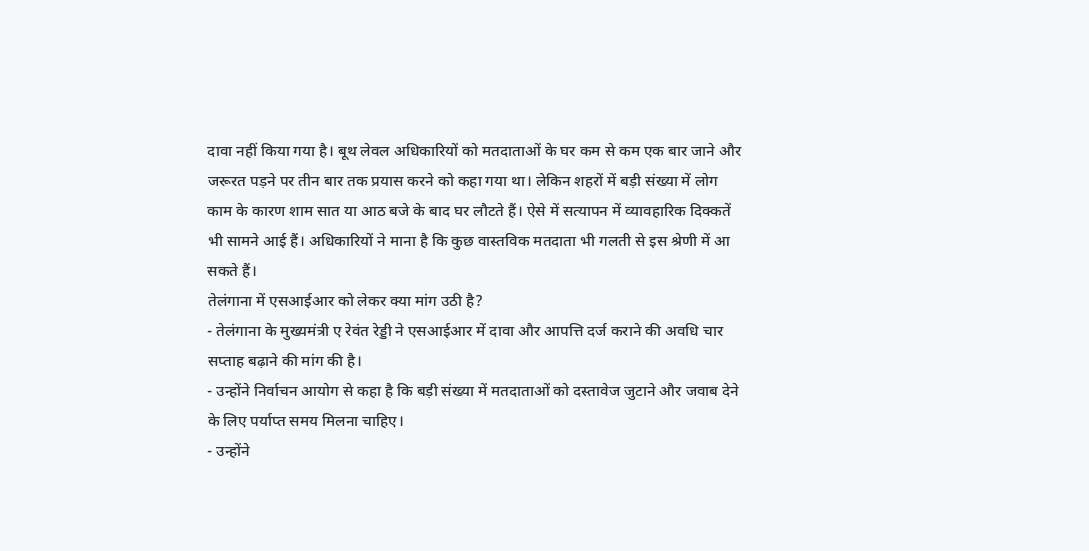दावा नहीं किया गया है। बूथ लेवल अधिकारियों को मतदाताओं के घर कम से कम एक बार जाने और जरूरत पड़ने पर तीन बार तक प्रयास करने को कहा गया था। लेकिन शहरों में बड़ी संख्या में लोग काम के कारण शाम सात या आठ बजे के बाद घर लौटते हैं। ऐसे में सत्यापन में व्यावहारिक दिक्कतें भी सामने आई हैं। अधिकारियों ने माना है कि कुछ वास्तविक मतदाता भी गलती से इस श्रेणी में आ सकते हैं।
तेलंगाना में एसआईआर को लेकर क्या मांग उठी है?
- तेलंगाना के मुख्यमंत्री ए रेवंत रेड्डी ने एसआईआर में दावा और आपत्ति दर्ज कराने की अवधि चार सप्ताह बढ़ाने की मांग की है।
- उन्होंने निर्वाचन आयोग से कहा है कि बड़ी संख्या में मतदाताओं को दस्तावेज जुटाने और जवाब देने के लिए पर्याप्त समय मिलना चाहिए।
- उन्होंने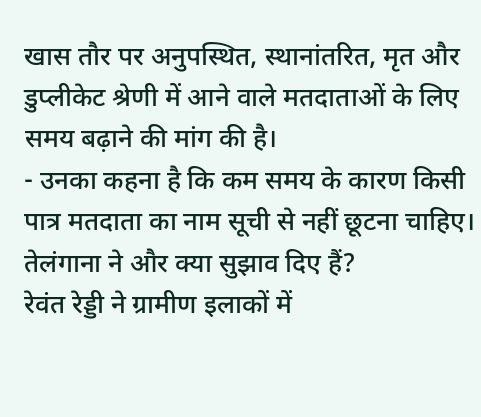खास तौर पर अनुपस्थित, स्थानांतरित, मृत और डुप्लीकेट श्रेणी में आने वाले मतदाताओं के लिए समय बढ़ाने की मांग की है।
- उनका कहना है कि कम समय के कारण किसी पात्र मतदाता का नाम सूची से नहीं छूटना चाहिए।
तेलंगाना ने और क्या सुझाव दिए हैं?
रेवंत रेड्डी ने ग्रामीण इलाकों में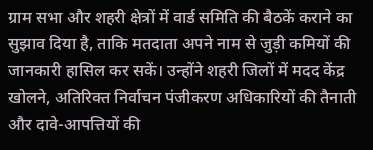ग्राम सभा और शहरी क्षेत्रों में वार्ड समिति की बैठकें कराने का सुझाव दिया है, ताकि मतदाता अपने नाम से जुड़ी कमियों की जानकारी हासिल कर सकें। उन्होंने शहरी जिलों में मदद केंद्र खोलने, अतिरिक्त निर्वाचन पंजीकरण अधिकारियों की तैनाती और दावे-आपत्तियों की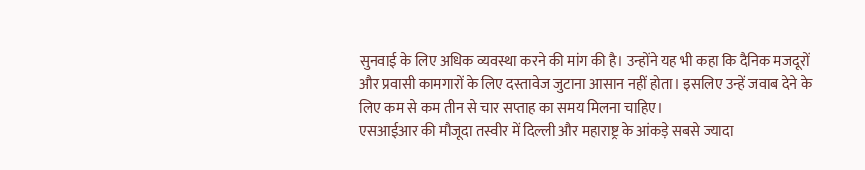सुनवाई के लिए अधिक व्यवस्था करने की मांग की है। उन्होंने यह भी कहा कि दैनिक मजदूरों और प्रवासी कामगारों के लिए दस्तावेज जुटाना आसान नहीं होता। इसलिए उन्हें जवाब देने के लिए कम से कम तीन से चार सप्ताह का समय मिलना चाहिए।
एसआईआर की मौजूदा तस्वीर में दिल्ली और महाराष्ट्र के आंकड़े सबसे ज्यादा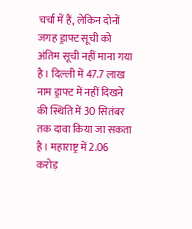चर्चा में हैं, लेकिन दोनों जगह ड्राफ्ट सूची को अंतिम सूची नहीं माना गया है। दिल्ली में 47.7 लाख नाम ड्राफ्ट में नहीं दिखने की स्थिति में 30 सितंबर तक दावा किया जा सकता है। महाराष्ट्र में 2.06 करोड़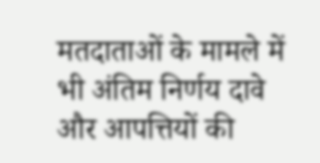मतदाताओं के मामले में भी अंतिम निर्णय दावे और आपत्तियों की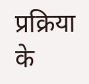प्रक्रिया के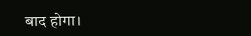बाद होगा।